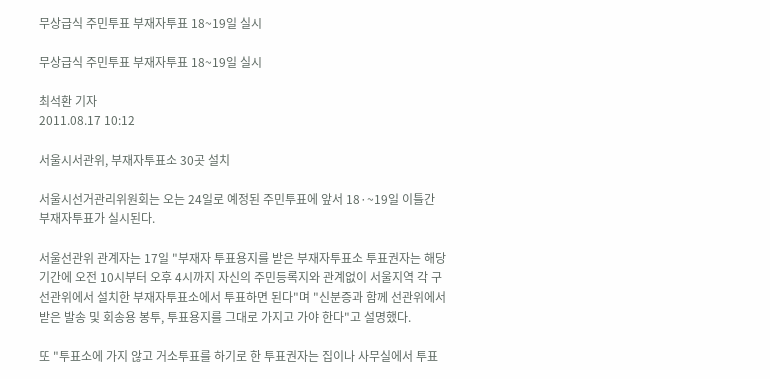무상급식 주민투표 부재자투표 18~19일 실시

무상급식 주민투표 부재자투표 18~19일 실시

최석환 기자
2011.08.17 10:12

서울시서관위, 부재자투표소 30곳 설치

서울시선거관리위원회는 오는 24일로 예정된 주민투표에 앞서 18·~19일 이틀간 부재자투표가 실시된다.

서울선관위 관계자는 17일 "부재자 투표용지를 받은 부재자투표소 투표권자는 해당 기간에 오전 10시부터 오후 4시까지 자신의 주민등록지와 관계없이 서울지역 각 구선관위에서 설치한 부재자투표소에서 투표하면 된다"며 "신분증과 함께 선관위에서 받은 발송 및 회송용 봉투, 투표용지를 그대로 가지고 가야 한다"고 설명했다.

또 "투표소에 가지 않고 거소투표를 하기로 한 투표권자는 집이나 사무실에서 투표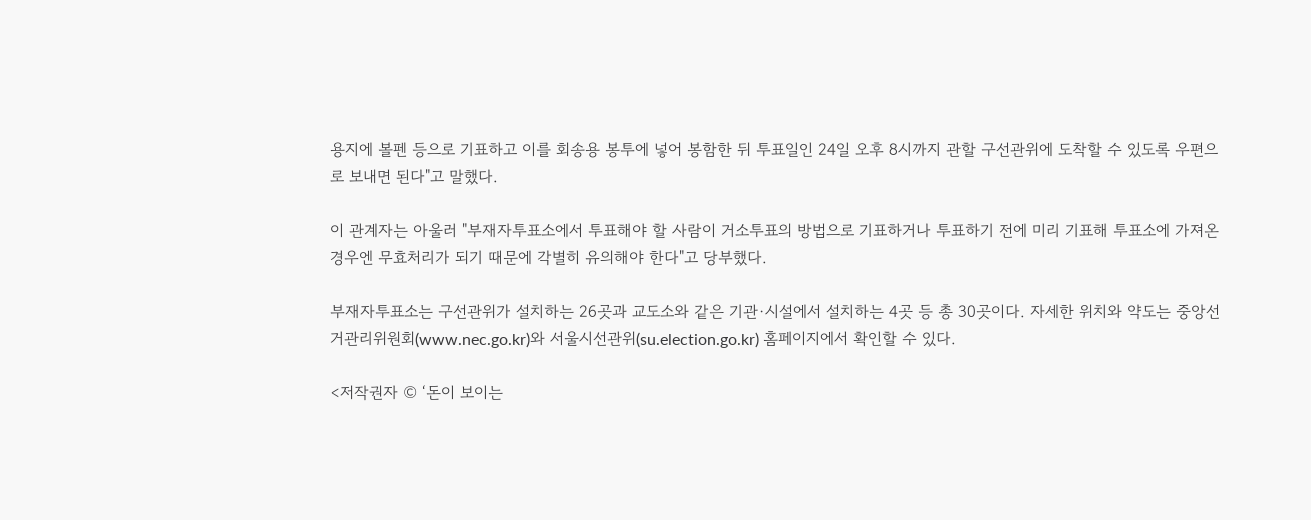용지에 볼펜 등으로 기표하고 이를 회송용 봉투에 넣어 봉함한 뒤 투표일인 24일 오후 8시까지 관할 구선관위에 도착할 수 있도록 우편으로 보내면 된다"고 말했다.

이 관계자는 아울러 "부재자투표소에서 투표해야 할 사람이 거소투표의 방법으로 기표하거나 투표하기 전에 미리 기표해 투표소에 가져온 경우엔 무효처리가 되기 때문에 각별히 유의해야 한다"고 당부했다.

부재자투표소는 구선관위가 설치하는 26곳과 교도소와 같은 기관·시설에서 설치하는 4곳 등 총 30곳이다. 자세한 위치와 약도는 중앙선거관리위원회(www.nec.go.kr)와 서울시선관위(su.election.go.kr) 홈페이지에서 확인할 수 있다.

<저작권자 © ‘돈이 보이는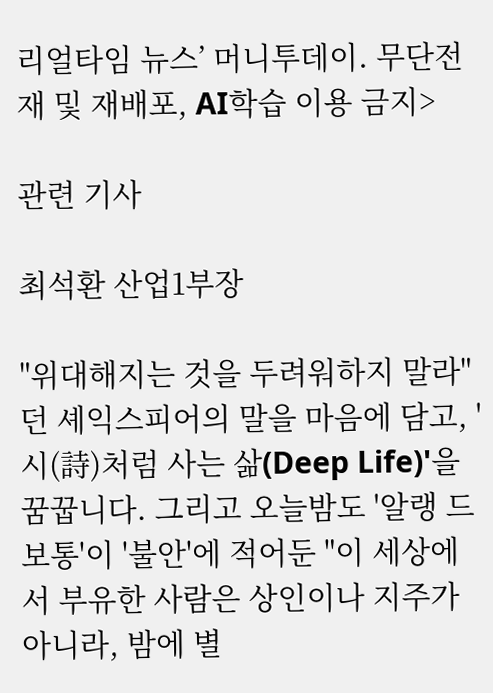리얼타임 뉴스’ 머니투데이. 무단전재 및 재배포, AI학습 이용 금지>

관련 기사

최석환 산업1부장

"위대해지는 것을 두려워하지 말라"던 셰익스피어의 말을 마음에 담고, '시(詩)처럼 사는 삶(Deep Life)'을 꿈꿉니다. 그리고 오늘밤도 '알랭 드 보통'이 '불안'에 적어둔 "이 세상에서 부유한 사람은 상인이나 지주가 아니라, 밤에 별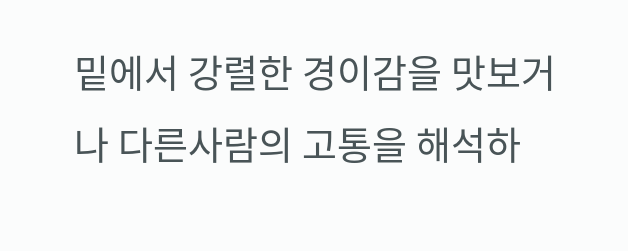밑에서 강렬한 경이감을 맛보거나 다른사람의 고통을 해석하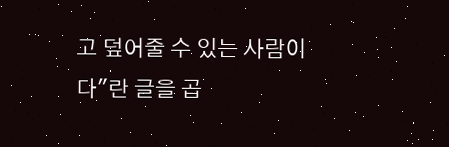고 덮어줄 수 있는 사람이다"란 글을 곱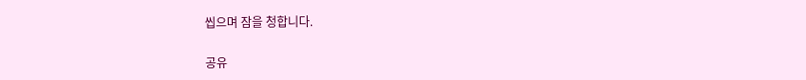씹으며 잠을 청합니다.

공유